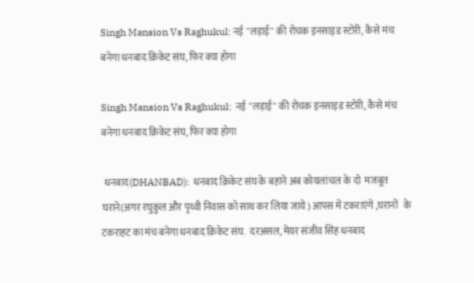Singh Mansion Vs Raghukul: नई "लड़ाई" की रोचक इनसाइड स्टोरी, कैसे मंच बनेगा धनबाद क्रिकेट संघ, फिर क्या होगा

Singh Mansion Vs Raghukul:  नई "लड़ाई" की रोचक इनसाइड स्टोरी, कैसे मंच बनेगा धनबाद क्रिकेट संघ, फिर क्या होगा

 धनबाद(DHANBAD):  धनबाद क्रिकेट संघ के बहाने अब कोयलांचल के दो  मजबूत घराने(अगर रघुकुल और पृथ्वी निवास को साथ कर लिया जाये ) आपस में टकराएंगे ,घरानों   के टकराहट का मंच बनेगा धनबाद क्रिकेट संघ.  दरअसल, मेयर संजीव सिंह धनबाद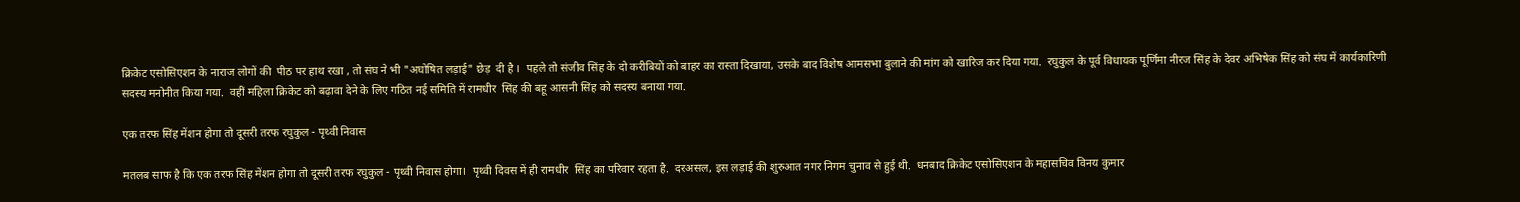क्रिकेट एसोसिएशन के नाराज लोगों की  पीठ पर हाथ रखा , तो संघ ने भी "अघोषित लड़ाई" छेड़  दी है ।  पहले तो संजीव सिंह के दो करीबियों को बाहर का रास्ता दिखाया, उसके बाद विशेष आमसभा बुलाने की मांग को खारिज कर दिया गया.  रघुकुल के पूर्व विधायक पूर्णिमा नीरज सिंह के देवर अभिषेक सिंह को संघ में कार्यकारिणी सदस्य मनोनीत किया गया.  वहीं महिला क्रिकेट को बढ़ावा देने के लिए गठित नई समिति में रामधीर  सिंह की बहू आसनी सिंह को सदस्य बनाया गया.

एक तरफ सिंह मेंशन होगा तो दूसरी तरफ रघुकुल - पृथ्वी निवास

मतलब साफ है कि एक तरफ सिंह मेंशन होगा तो दूसरी तरफ रघुकुल - पृथ्वी निवास होगा।  पृथ्वी दिवस में ही रामधीर  सिंह का परिवार रहता है.  दरअसल, इस लड़ाई की शुरुआत नगर निगम चुनाव से हुई थी.  धनबाद क्रिकेट एसोसिएशन के महासचिव विनय कुमार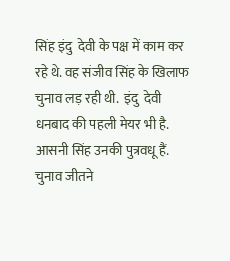सिंह इंदु  देवी के पक्ष में काम कर रहे थे. वह संजीव सिंह के खिलाफ चुनाव लड़ रही थी.  इंदु  देवी  धनबाद की पहली मेयर भी है.  आसनी सिंह उनकी पुत्रवधू हैं.  चुनाव जीतने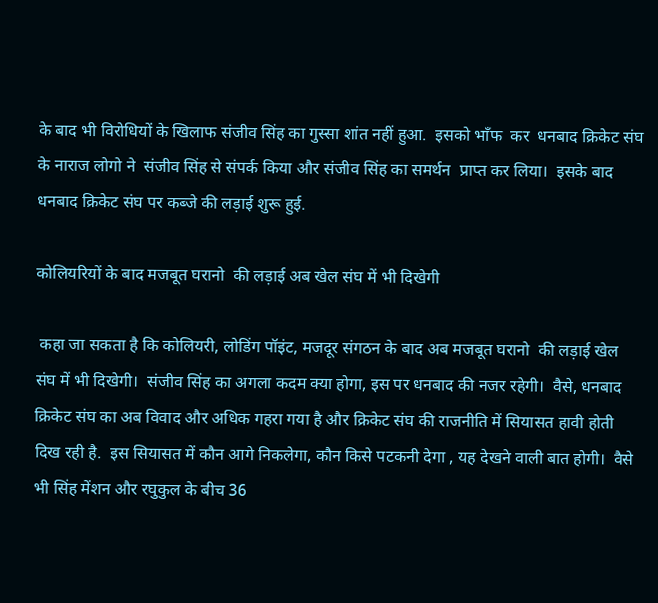के बाद भी विरोधियों के खिलाफ संजीव सिंह का गुस्सा शांत नहीं हुआ.  इसको भाँफ  कर  धनबाद क्रिकेट संघ के नाराज लोगो ने  संजीव सिंह से संपर्क किया और संजीव सिंह का समर्थन  प्राप्त कर लिया।  इसके बाद धनबाद क्रिकेट संघ पर कब्जे की लड़ाई शुरू हुई.

कोलियरियों के बाद मजबूत घरानो  की लड़ाई अब खेल संघ में भी दिखेगी

 कहा जा सकता है कि कोलियरी, लोडिंग पॉइंट, मजदूर संगठन के बाद अब मजबूत घरानो  की लड़ाई खेल संघ में भी दिखेगी।  संजीव सिंह का अगला कदम क्या होगा, इस पर धनबाद की नजर रहेगी।  वैसे, धनबाद क्रिकेट संघ का अब विवाद और अधिक गहरा गया है और क्रिकेट संघ की राजनीति में सियासत हावी होती दिख रही है.  इस सियासत में कौन आगे निकलेगा, कौन किसे पटकनी देगा , यह देखने वाली बात होगी।  वैसे भी सिंह मेंशन और रघुकुल के बीच 36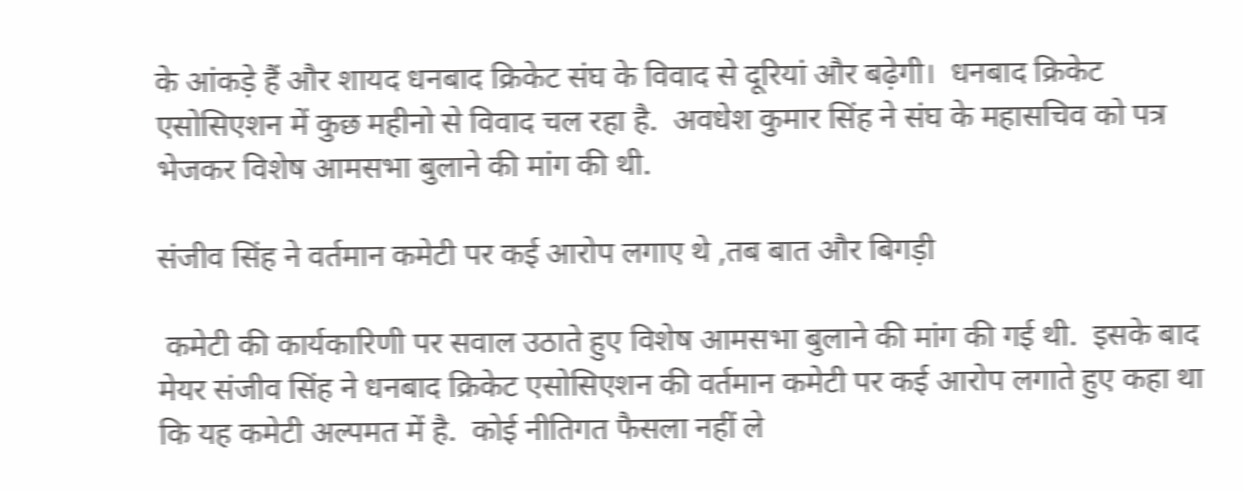के आंकड़े हैं और शायद धनबाद क्रिकेट संघ के विवाद से दूरियां और बढ़ेगी।  धनबाद क्रिकेट एसोसिएशन में कुछ महीनो से विवाद चल रहा है.  अवधेश कुमार सिंह ने संघ के महासचिव को पत्र भेजकर विशेष आमसभा बुलाने की मांग की थी.

संजीव सिंह ने वर्तमान कमेटी पर कई आरोप लगाए थे ,तब बात और बिगड़ी

 कमेटी की कार्यकारिणी पर सवाल उठाते हुए विशेष आमसभा बुलाने की मांग की गई थी.  इसके बाद मेयर संजीव सिंह ने धनबाद क्रिकेट एसोसिएशन की वर्तमान कमेटी पर कई आरोप लगाते हुए कहा था कि यह कमेटी अल्पमत में है.  कोई नीतिगत फैसला नहीं ले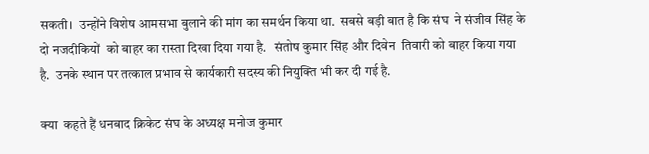सकती।  उन्होंने विशेष आमसभा बुलाने की मांग का समर्थन किया था.  सबसे बड़ी बात है कि संघ  ने संजीव सिंह के दो नजदीकियों  को बाहर का रास्ता दिखा दिया गया है.   संतोष कुमार सिंह और दिवेन  तिवारी को बाहर किया गया है.  उनके स्थान पर तत्काल प्रभाव से कार्यकारी सदस्य की नियुक्ति भी कर दी गई है.

क्या  कहते हैं धनबाद क्रिकेट संघ के अध्यक्ष मनोज कुमार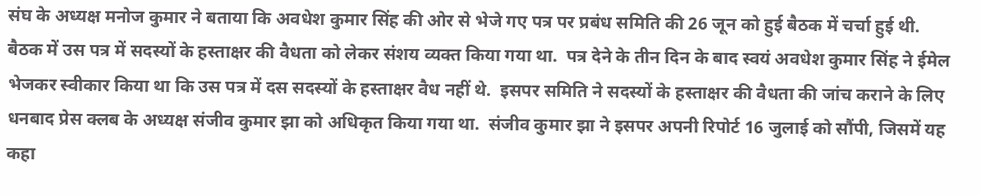संघ के अध्यक्ष मनोज कुमार ने बताया कि अवधेश कुमार सिंह की ओर से भेजे गए पत्र पर प्रबंध समिति की 26 जून को हुई बैठक में चर्चा हुई थी.  बैठक में उस पत्र में सदस्यों के हस्ताक्षर की वैधता को लेकर संशय व्यक्त किया गया था.  पत्र देने के तीन दिन के बाद स्वयं अवधेश कुमार सिंह ने ईमेल भेजकर स्वीकार किया था कि उस पत्र में दस सदस्यों के हस्ताक्षर वैध नहीं थे.  इसपर समिति ने सदस्यों के हस्ताक्षर की वैधता की जांच कराने के लिए धनबाद प्रेस क्लब के अध्यक्ष संजीव कुमार झा को अधिकृत किया गया था.  संजीव कुमार झा ने इसपर अपनी रिपोर्ट 16 जुलाई को सौंपी, जिसमें यह कहा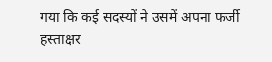गया कि कई सदस्यों ने उसमें अपना फर्जी हस्ताक्षर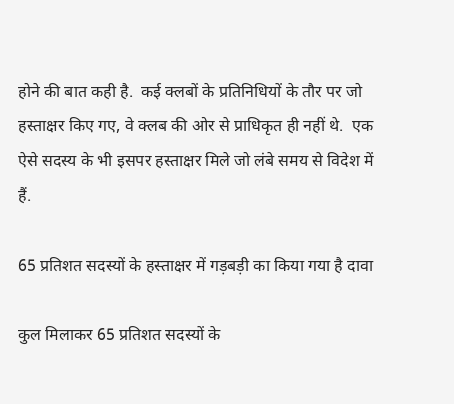होने की बात कही है.  कई क्लबों के प्रतिनिधियों के तौर पर जो हस्ताक्षर किए गए, वे क्लब की ओर से प्राधिकृत ही नहीं थे.  एक ऐसे सदस्य के भी इसपर हस्ताक्षर मिले जो लंबे समय से विदेश में हैं.

65 प्रतिशत सदस्यों के हस्ताक्षर में गड़बड़ी का किया गया है दावा

कुल मिलाकर 65 प्रतिशत सदस्यों के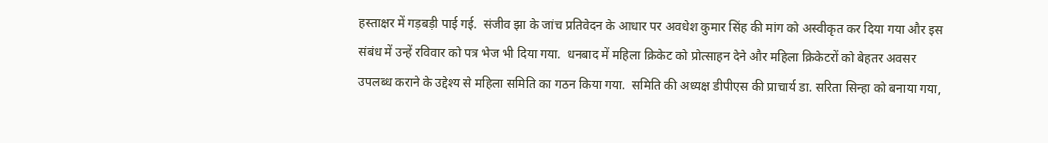हस्ताक्षर में गड़बड़ी पाई गई.  संजीव झा के जांच प्रतिवेदन के आधार पर अवधेश कुमार सिंह की मांग को अस्वीकृत कर दिया गया और इस संबंध में उन्हें रविवार को पत्र भेज भी दिया गया.  धनबाद में महिला क्रिकेट को प्रोत्साहन देने और महिला क्रिकेटरों को बेहतर अवसर उपलब्ध कराने के उद्देश्य से महिला समिति का गठन किया गया.  समिति की अध्यक्ष डीपीएस की प्राचार्य डा. सरिता सिन्हा को बनाया गया,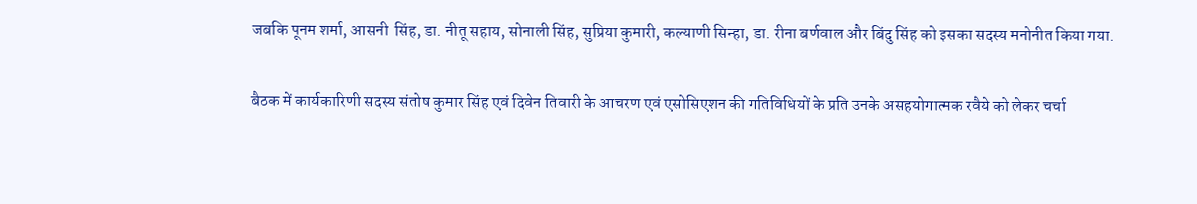जबकि पूनम शर्मा, आसनी  सिंह, डा. नीतू सहाय, सोनाली सिंह, सुप्रिया कुमारी, कल्याणी सिन्हा, डा. रीना बर्णवाल और बिंदु सिंह को इसका सदस्य मनोनीत किया गया.

बैठक में कार्यकारिणी सदस्य संतोष कुमार सिंह एवं दिवेन तिवारी के आचरण एवं एसोसिएशन की गतिविधियों के प्रति उनके असहयोगात्मक रवैये को लेकर चर्चा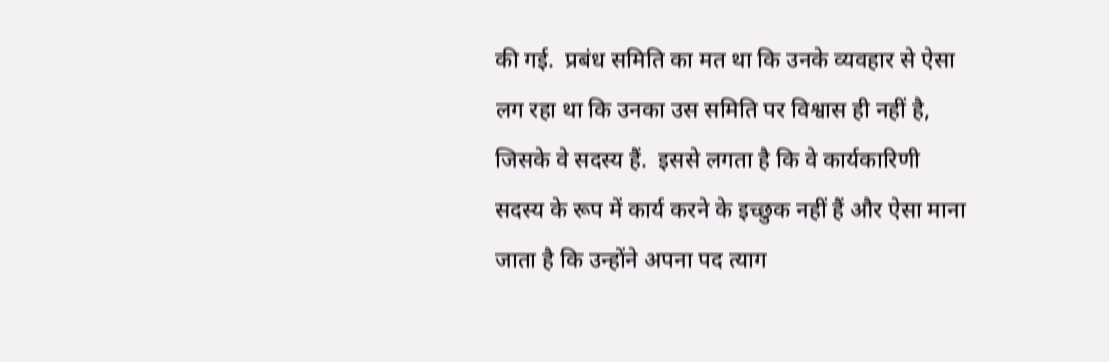की गई.  प्रबंध समिति का मत था कि उनके व्यवहार से ऐसा लग रहा था कि उनका उस समिति पर विश्वास ही नहीं है, जिसके वे सदस्य हैं.  इससे लगता है कि वे कार्यकारिणी सदस्य के रूप में कार्य करने के इच्छुक नहीं हैं और ऐसा माना जाता है कि उन्होंने अपना पद त्याग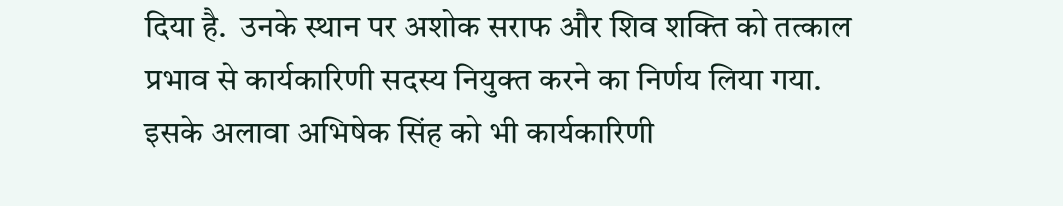दिया है.  उनके स्थान पर अशोक सराफ और शिव शक्ति को तत्काल प्रभाव से कार्यकारिणी सदस्य नियुक्त करने का निर्णय लिया गया.  इसके अलावा अभिषेक सिंह को भी कार्यकारिणी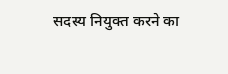सदस्य नियुक्त करने का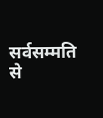सर्वसम्मति से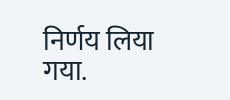निर्णय लिया गया.